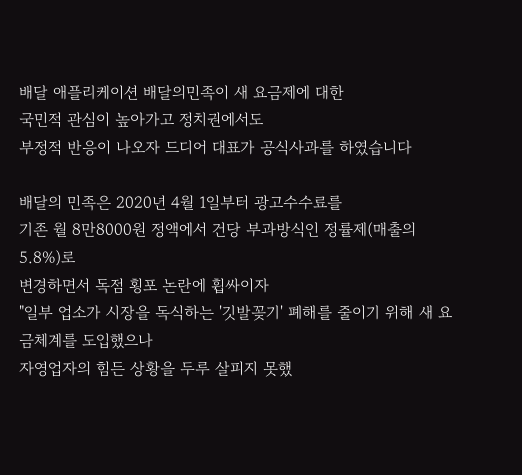배달 애플리케이션 배달의민족이 새 요금제에 대한
국민적 관심이 높아가고 정치권에서도
부정적 반응이 나오자 드디어 대표가 공식사과를 하였습니다

배달의 민족은 2020년 4월 1일부터 광고수수료를
기존 월 8만8000원 정액에서 건당 부과방식인 정률제(매출의 5.8%)로
변경하면서 독점 횡포 논란에 휩싸이자
"일부 업소가 시장을 독식하는 '깃발꽂기' 폐해를 줄이기 위해 새 요금체계를 도입했으나
자영업자의 힘든 상황을 두루 살피지 못했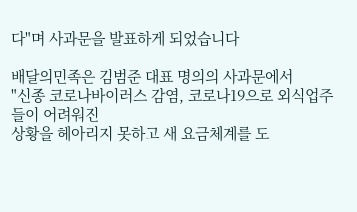다"며 사과문을 발표하게 되었습니다

배달의민족은 김범준 대표 명의의 사과문에서
"신종 코로나바이러스 감염, 코로나19으로 외식업주들이 어려워진
상황을 헤아리지 못하고 새 요금체계를 도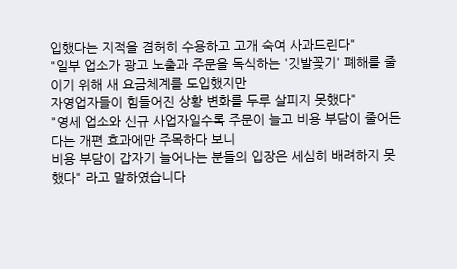입했다는 지적을 겸허히 수용하고 고개 숙여 사과드린다"
"일부 업소가 광고 노출과 주문을 독식하는 '깃발꽂기' 폐해를 줄이기 위해 새 요금체계를 도입했지만
자영업자들이 힘들어진 상황 변화를 두루 살피지 못했다"
"영세 업소와 신규 사업자일수록 주문이 늘고 비용 부담이 줄어든다는 개편 효과에만 주목하다 보니
비용 부담이 갑자기 늘어나는 분들의 입장은 세심히 배려하지 못했다" 라고 말하였습니다